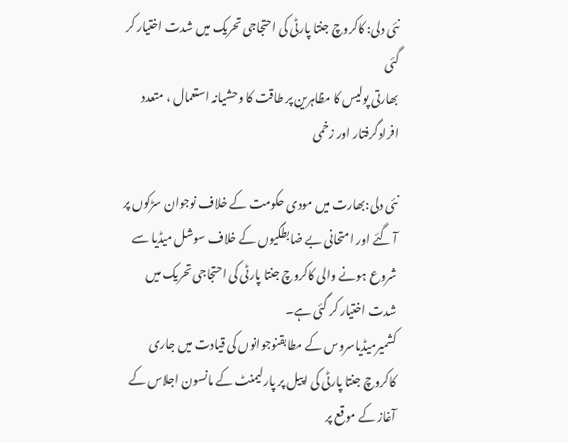نئی دلی: کاکروچ جنتا پارٹی کی احتجاجی تحریک میں شدت اختیار کر گئی
بھارتی پولیس کا مظاہرین پر طاقت کا وحشیانہ استعمال ، متعدد افرادگرفتار اور زخمی

نئی دلی:بھارت میں مودی حکومت کے خلاف نوجوان سڑکوں پر آ گئے اور امتحانی بے ضابطگیوں کے خلاف سوشل میڈیا سے شروع ہونے والی کاکروچ جنتا پارٹی کی احتجاجی تحریک میں شدت اختیار کر گئی ہے۔
کشمیرمیڈیاسروس کے مطابقنوجوانوں کی قیادت میں جاری کاکروچ جنتا پارٹی کی اپیل پر پارلیمنٹ کے مانسون اجلاس کے آغاز کے موقع پر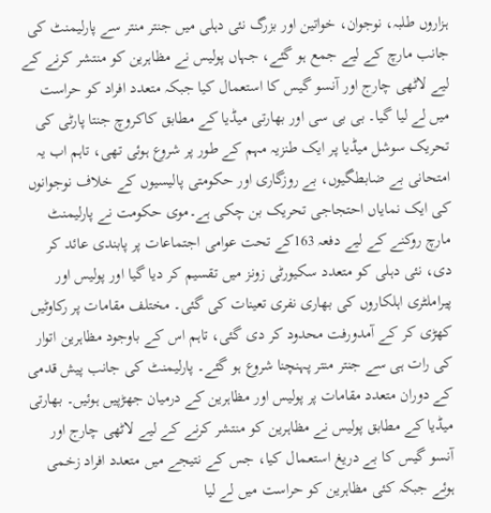ہزاروں طلبہ، نوجوان، خواتین اور بزرگ نئی دہلی میں جنتر منتر سے پارلیمنٹ کی جانب مارچ کے لیے جمع ہو گئے، جہاں پولیس نے مظاہرین کو منتشر کرنے کے لیے لاٹھی چارج اور آنسو گیس کا استعمال کیا جبکہ متعدد افراد کو حراست میں لے لیا گیا۔ بی بی سی اور بھارتی میڈیا کے مطابق کاکروچ جنتا پارٹی کی تحریک سوشل میڈیا پر ایک طنزیہ مہم کے طور پر شروع ہوئی تھی، تاہم اب یہ امتحانی بے ضابطگیوں، بے روزگاری اور حکومتی پالیسیوں کے خلاف نوجوانوں کی ایک نمایاں احتجاجی تحریک بن چکی ہے۔موی حکومت نے پارلیمنٹ مارچ روکنے کے لیے دفعہ 163کے تحت عوامی اجتماعات پر پابندی عائد کر دی، نئی دہلی کو متعدد سکیورٹی زونز میں تقسیم کر دیا گیا اور پولیس اور پیراملٹری اہلکاروں کی بھاری نفری تعینات کی گئی۔ مختلف مقامات پر رکاوٹیں کھڑی کر کے آمدورفت محدود کر دی گئی، تاہم اس کے باوجود مظاہرین اتوار کی رات ہی سے جنتر منتر پہنچنا شروع ہو گئے۔ پارلیمنٹ کی جانب پیش قدمی کے دوران متعدد مقامات پر پولیس اور مظاہرین کے درمیان جھڑپیں ہوئیں۔ بھارتی میڈیا کے مطابق پولیس نے مظاہرین کو منتشر کرنے کے لیے لاٹھی چارج اور آنسو گیس کا بے دریغ استعمال کیا، جس کے نتیجے میں متعدد افراد زخمی ہوئے جبکہ کئی مظاہرین کو حراست میں لے لیا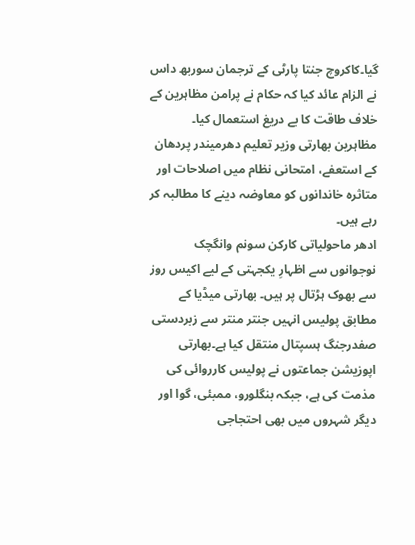گیا۔کاکروچ جنتا پارٹی کے ترجمان سوربھ داس نے الزام عائد کیا کہ حکام نے پرامن مظاہرین کے خلاف طاقت کا بے دریغ استعمال کیا۔ مظاہرین بھارتی وزیر تعلیم دھرمیندر پردھان کے استعفے، امتحانی نظام میں اصلاحات اور متاثرہ خاندانوں کو معاوضہ دینے کا مطالبہ کر رہے ہیں۔
ادھر ماحولیاتی کارکن سونم وانگچک نوجوانوں سے اظہارِ یکجہتی کے لیے اکیس روز سے بھوک ہڑتال پر ہیں۔ بھارتی میڈیا کے مطابق پولیس انہیں جنتر منتر سے زبردستی صفدرجنگ ہسپتال منتقل کیا ہے۔بھارتی اپوزیشن جماعتوں نے پولیس کارروائی کی مذمت کی ہے، جبکہ بنگلورو، ممبئی، گوا اور دیگر شہروں میں بھی احتجاجی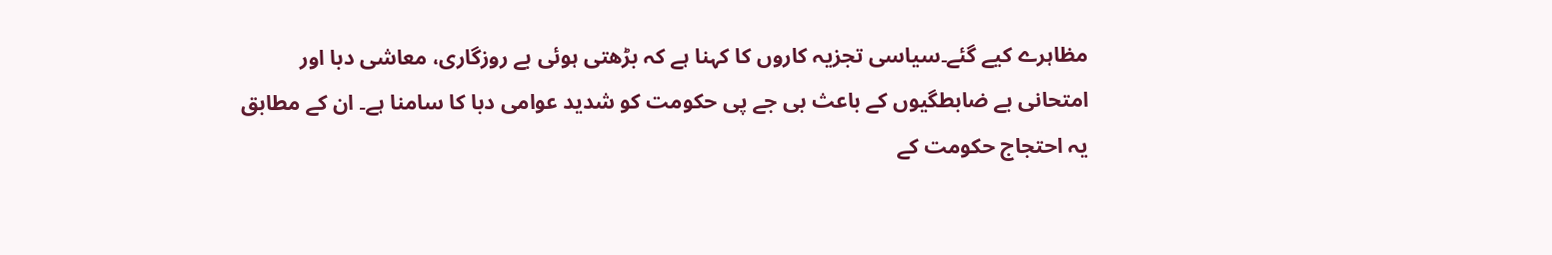مظاہرے کیے گئے۔سیاسی تجزیہ کاروں کا کہنا ہے کہ بڑھتی ہوئی بے روزگاری، معاشی دبا اور امتحانی بے ضابطگیوں کے باعث بی جے پی حکومت کو شدید عوامی دبا کا سامنا ہے۔ ان کے مطابق یہ احتجاج حکومت کے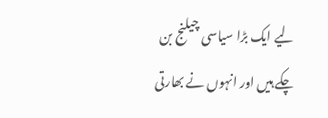لیے ایک بڑا سیاسی چیلنج بن چکے ہیں اور انہوں نے بھارتی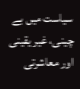سیاست میں بے چینی، غیر یقینی اور معاشرتی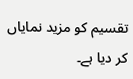تقسیم کو مزید نمایاں کر دیا ہے۔